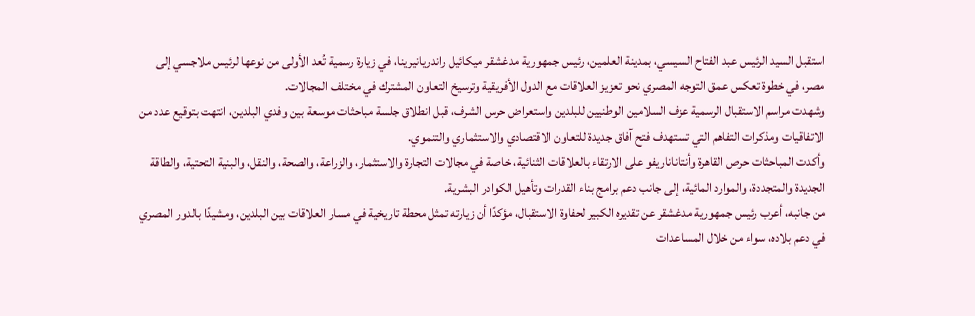استقبل السيد الرئيس عبد الفتاح السيسي، بمدينة العلمين، رئيس جمهورية مدغشقر ميكائيل راندريانيرينا، في زيارة رسمية تُعد الأولى من نوعها لرئيس ملاجسي إلى مصر، في خطوة تعكس عمق التوجه المصري نحو تعزيز العلاقات مع الدول الأفريقية وترسيخ التعاون المشترك في مختلف المجالات.
وشهدت مراسم الاستقبال الرسمية عزف السلامين الوطنيين للبلدين واستعراض حرس الشرف، قبل انطلاق جلسة مباحثات موسعة بين وفدي البلدين، انتهت بتوقيع عدد من الاتفاقيات ومذكرات التفاهم التي تستهدف فتح آفاق جديدة للتعاون الاقتصادي والاستثماري والتنموي.
وأكدت المباحثات حرص القاهرة وأنتاناناريفو على الارتقاء بالعلاقات الثنائية، خاصة في مجالات التجارة والاستثمار، والزراعة، والصحة، والنقل، والبنية التحتية، والطاقة الجديدة والمتجددة، والموارد المائية، إلى جانب دعم برامج بناء القدرات وتأهيل الكوادر البشرية.
من جانبه، أعرب رئيس جمهورية مدغشقر عن تقديره الكبير لحفاوة الاستقبال، مؤكدًا أن زيارته تمثل محطة تاريخية في مسار العلاقات بين البلدين، ومشيدًا بالدور المصري في دعم بلاده، سواء من خلال المساعدات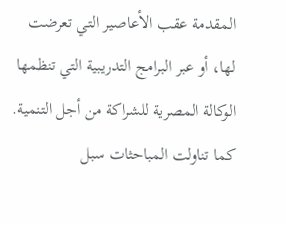المقدمة عقب الأعاصير التي تعرضت لها، أو عبر البرامج التدريبية التي تنظمها الوكالة المصرية للشراكة من أجل التنمية.
كما تناولت المباحثات سبل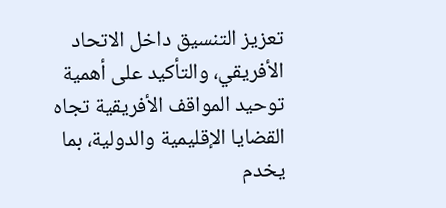تعزيز التنسيق داخل الاتحاد الأفريقي، والتأكيد على أهمية توحيد المواقف الأفريقية تجاه القضايا الإقليمية والدولية، بما يخدم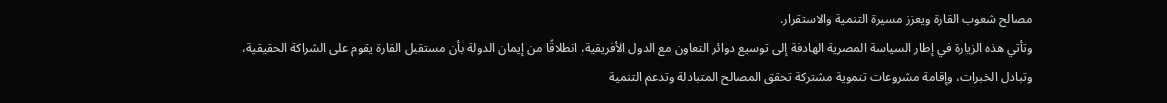مصالح شعوب القارة ويعزز مسيرة التنمية والاستقرار.
وتأتي هذه الزيارة في إطار السياسة المصرية الهادفة إلى توسيع دوائر التعاون مع الدول الأفريقية، انطلاقًا من إيمان الدولة بأن مستقبل القارة يقوم على الشراكة الحقيقية، وتبادل الخبرات، وإقامة مشروعات تنموية مشتركة تحقق المصالح المتبادلة وتدعم التنمية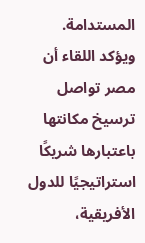المستدامة.
ويؤكد اللقاء أن مصر تواصل ترسيخ مكانتها باعتبارها شريكًا استراتيجيًا للدول الأفريقية،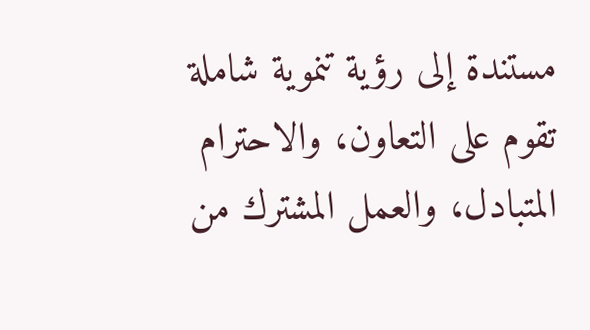مستندة إلى رؤية تنموية شاملة تقوم على التعاون، والاحترام المتبادل، والعمل المشترك من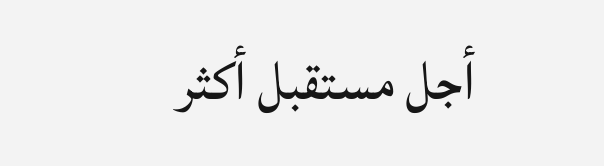أجل مستقبل أكثر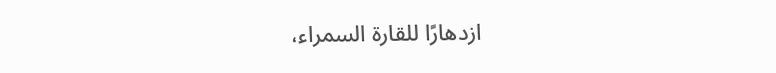ازدهارًا للقارة السمراء،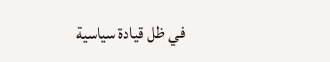في ظل قيادة سياسية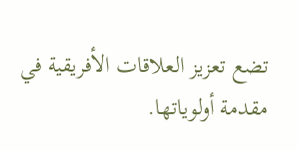تضع تعزيز العلاقات الأفريقية في مقدمة أولوياتها.